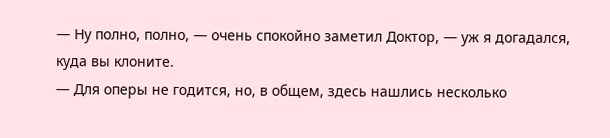― Ну полно, полно, ― очень спокойно заметил Доктор, ― уж я догадался, куда вы клоните.
― Для оперы не годится, но, в общем, здесь нашлись несколько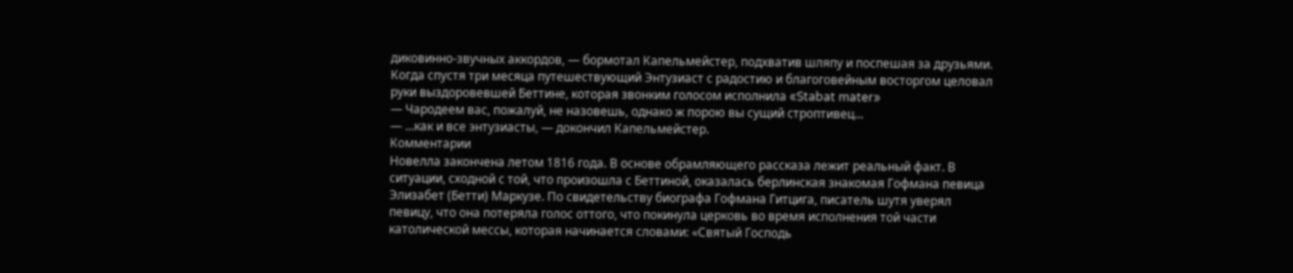диковинно-звучных аккордов, ― бормотал Капельмейстер, подхватив шляпу и поспешая за друзьями.
Когда спустя три месяца путешествующий Энтузиаст с радостию и благоговейным восторгом целовал руки выздоровевшей Беттине, которая звонким голосом исполнила «Stabat mater»
― Чародеем вас, пожалуй, не назовешь, однако ж порою вы сущий строптивец...
― ...как и все энтузиасты, ― докончил Капельмейстер.
Комментарии
Новелла закончена летом 1816 года. В основе обрамляющего рассказа лежит реальный факт. В ситуации, сходной с той, что произошла с Беттиной, оказалась берлинская знакомая Гофмана певица Элизабет (Бетти) Маркузе. По свидетельству биографа Гофмана Гитцига, писатель шутя уверял певицу, что она потеряла голос оттого, что покинула церковь во время исполнения той части католической мессы, которая начинается словами: «Святый Господь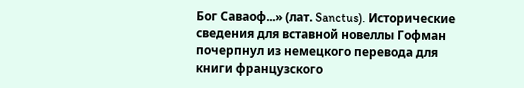Бог Саваоф...» (лат. Sanctus). Исторические сведения для вставной новеллы Гофман почерпнул из немецкого перевода для книги французского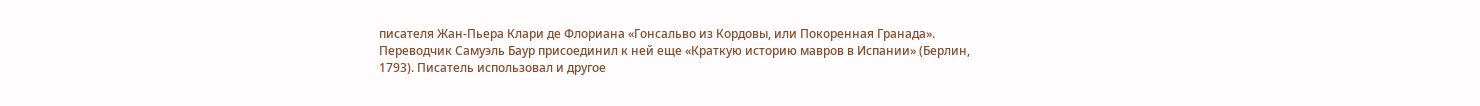писателя Жан-Пьера Клари де Флориана «Гонсальво из Кордовы, или Покоренная Гранада». Переводчик Самуэль Баур присоединил к ней еще «Краткую историю мавров в Испании» (Берлин, 1793). Писатель использовал и другое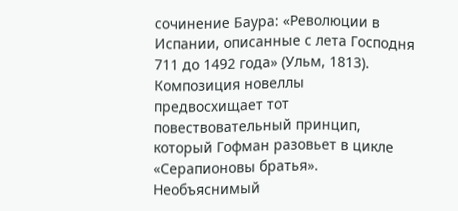сочинение Баура: «Революции в Испании, описанные с лета Господня 711 до 1492 года» (Ульм, 1813).
Композиция новеллы предвосхищает тот повествовательный принцип, который Гофман разовьет в цикле «Серапионовы братья». Необъяснимый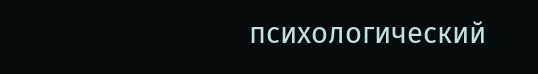психологический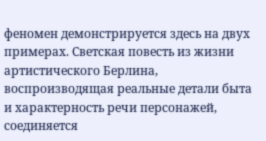феномен демонстрируется здесь на двух примерах. Светская повесть из жизни артистического Берлина, воспроизводящая реальные детали быта и характерность речи персонажей, соединяется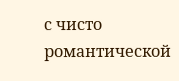с чисто романтической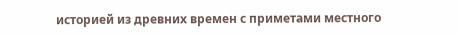историей из древних времен с приметами местного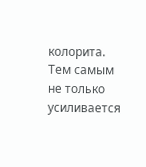колорита. Тем самым не только усиливается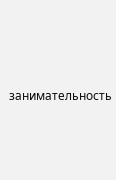занимательность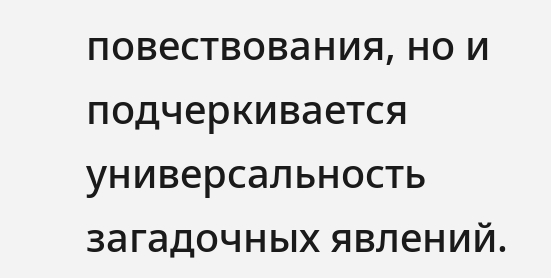повествования, но и подчеркивается универсальность загадочных явлений.